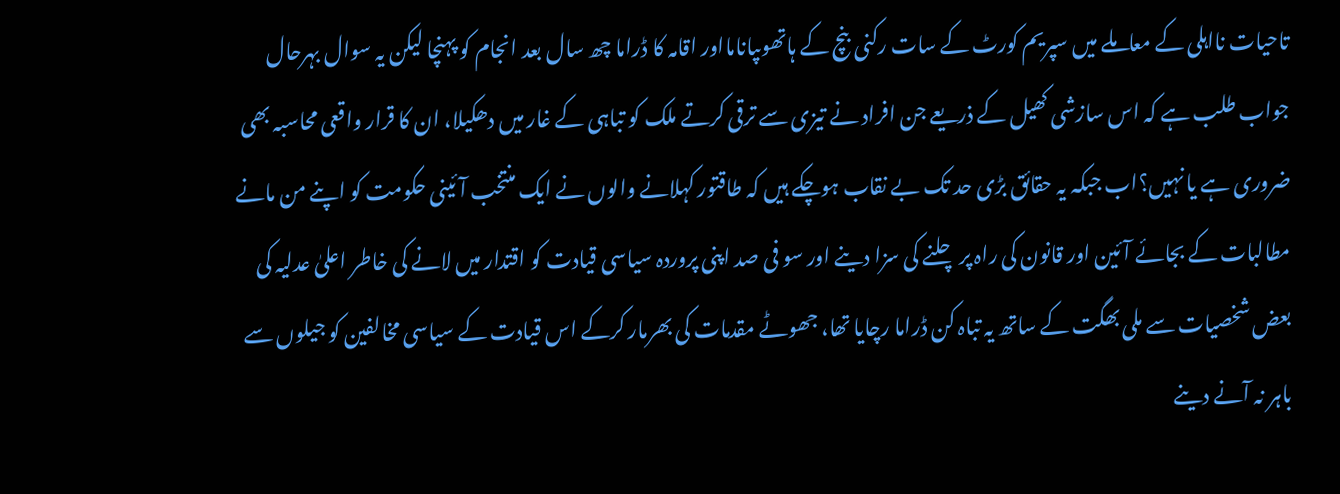تاحیات نااہلی کے معاملے میں سپریم کورٹ کے سات رکنی بنچ کے ہاتھوںپانامااور اقامہ کا ڈراما چھ سال بعد انجام کو پہنچا لیکن یہ سوال بہرحال جواب طلب ہے کہ اس سازشی کھیل کے ذریعے جن افراد نے تیزی سے ترقی کرتے ملک کو تباہی کے غار میں دھکیلا، ان کا قرار واقعی محاسبہ بھی ضروری ہے یا نہیں؟اب جبکہ یہ حقائق بڑی حد تک بے نقاب ہوچکے ہیں کہ طاقتور کہلانے والوں نے ایک منتخب آئینی حکومت کو اپنے من مانے مطالبات کے بجائے آئین اور قانون کی راہ پر چلنے کی سزا دینے اور سو فی صد اپنی پروردہ سیاسی قیادت کو اقتدار میں لانے کی خاطر اعلیٰ عدلیہ کی بعض شخصیات سے ملی بھگت کے ساتھ یہ تباہ کن ڈراما رچایا تھا، جھوٹے مقدمات کی بھرمار کرکے اس قیادت کے سیاسی مخالفین کو جیلوں سے باہر نہ آنے دینے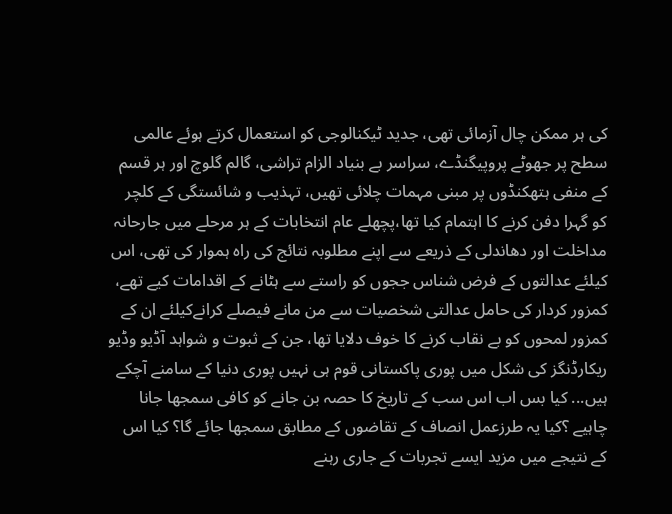کی ہر ممکن چال آزمائی تھی، جدید ٹیکنالوجی کو استعمال کرتے ہوئے عالمی سطح پر جھوٹے پروپیگنڈے، سراسر بے بنیاد الزام تراشی، گالم گلوچ اور ہر قسم کے منفی ہتھکنڈوں پر مبنی مہمات چلائی تھیں، تہذیب و شائستگی کے کلچر کو گہرا دفن کرنے کا اہتمام کیا تھا،پچھلے عام انتخابات کے ہر مرحلے میں جارحانہ مداخلت اور دھاندلی کے ذریعے سے اپنے مطلوبہ نتائج کی راہ ہموار کی تھی، اس کیلئے عدالتوں کے فرض شناس ججوں کو راستے سے ہٹانے کے اقدامات کیے تھے، کمزور کردار کی حامل عدالتی شخصیات سے من مانے فیصلے کرانےکیلئے ان کے کمزور لمحوں کو بے نقاب کرنے کا خوف دلایا تھا، جن کے ثبوت و شواہد آڈیو وڈیو ریکارڈنگز کی شکل میں پوری پاکستانی قوم ہی نہیں پوری دنیا کے سامنے آچکے ہیں... کیا بس اب اس سب کے تاریخ کا حصہ بن جانے کو کافی سمجھا جانا چاہیے ؟کیا یہ طرزعمل انصاف کے تقاضوں کے مطابق سمجھا جائے گا؟ کیا اس کے نتیجے میں مزید ایسے تجربات کے جاری رہنے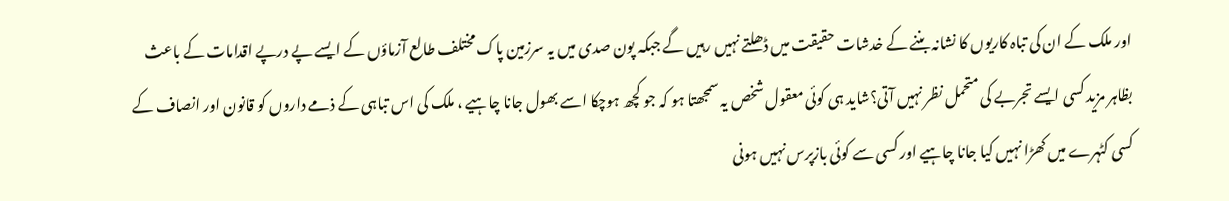اور ملک کے ان کی تباہ کاریوں کا نشانہ بننے کے خدشات حقیقت میں ڈھلتے نہیں رہیں گے جبکہ پون صدی میں یہ سرزمین پاک مختلف طالع آزماؤں کے ایسے پے درپے اقدامات کے باعث بظاہر مزید کسی ایسے تجربے کی متحمل نظر نہیں آتی؟شاید ہی کوئی معقول شخص یہ سمجھتا ہو کہ جو کچھ ہوچکا اسے بھول جانا چاہیے ، ملک کی اس تباہی کے ذمے داروں کو قانون اور انصاف کے کسی کٹہرے میں کھڑا نہیں کیا جانا چاہیے اور کسی سے کوئی بازپرس نہیں ہونی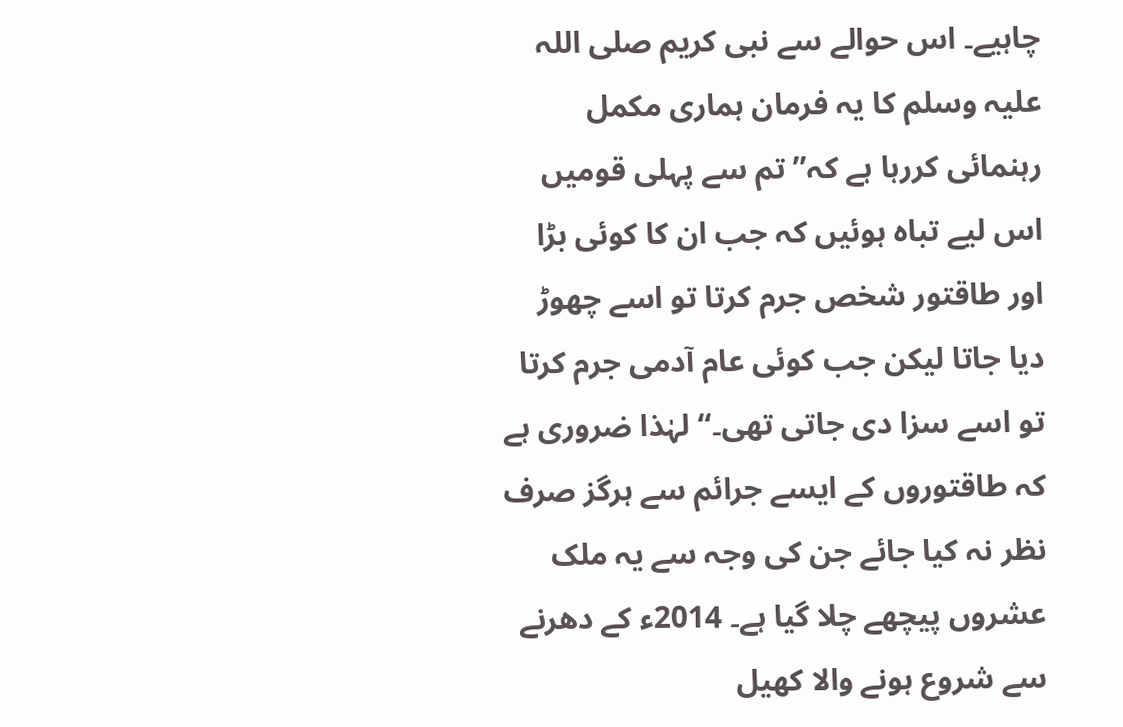چاہیے۔ اس حوالے سے نبی کریم صلی اللہ علیہ وسلم کا یہ فرمان ہماری مکمل رہنمائی کررہا ہے کہ’’ تم سے پہلی قومیں اس لیے تباہ ہوئیں کہ جب ان کا کوئی بڑا اور طاقتور شخص جرم کرتا تو اسے چھوڑ دیا جاتا لیکن جب کوئی عام آدمی جرم کرتا تو اسے سزا دی جاتی تھی۔‘‘ لہٰذا ضروری ہے کہ طاقتوروں کے ایسے جرائم سے ہرگز صرف نظر نہ کیا جائے جن کی وجہ سے یہ ملک عشروں پیچھے چلا گیا ہے۔ 2014ء کے دھرنے سے شروع ہونے والا کھیل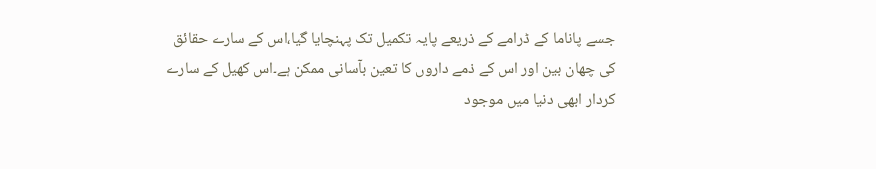جسے پاناما کے ڈرامے کے ذریعے پایہ تکمیل تک پہنچایا گیا،اس کے سارے حقائق کی چھان بین اور اس کے ذمے داروں کا تعین بآسانی ممکن ہے۔اس کھیل کے سارے کردار ابھی دنیا میں موجود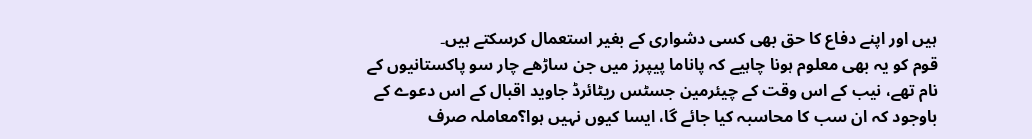ہیں اور اپنے دفاع کا حق بھی کسی دشواری کے بغیر استعمال کرسکتے ہیں۔
قوم کو یہ بھی معلوم ہونا چاہیے کہ پاناما پیپرز میں جن ساڑھے چار سو پاکستانیوں کے نام تھے، نیب کے اس وقت کے چیئرمین جسٹس ریٹائرڈ جاوید اقبال کے اس دعوے کے باوجود کہ ان سب کا محاسبہ کیا جائے گا، ایسا کیوں نہیں ہوا؟معاملہ صرف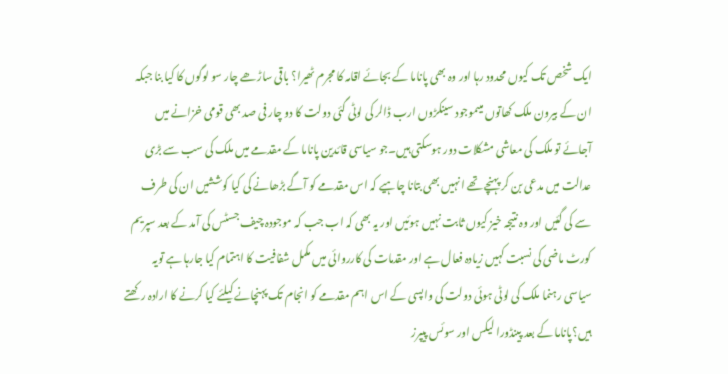ایک شخص تک کیوں محدود رہا اور وہ بھی پاناما کے بجائے اقامہ کا مجرم ٹھیرا؟ باقی ساڑھے چار سو لوگوں کا کیا بنا جبکہ ان کے بیرون ملک کھاتوں میںموجود سینکڑوں ارب ڈالر کی لوٹی گئی دولت کا دو چار فی صد بھی قومی خزانے میں آجائے تو ملک کی معاشی مشکلات دور ہوسکتی ہیں۔جو سیاسی قائدین پاناما کے مقدمے میں ملک کی سب سے بڑی عدالت میں مدعی بن کر پہنچے تھے انہیں بھی بتانا چاہیے کہ اس مقدمے کو آگے بڑھانے کی کیا کوششیں ان کی طرف سے کی گئیں اور وہ نتیجہ خیز کیوں ثابت نہیں ہوئیں اور یہ بھی کہ اب جب کہ موجودہ چیف جسٹس کی آمد کے بعد سپریم کورٹ ماضی کی نسبت کہیں زیادہ فعال ہے اور مقدمات کی کارروائی میں مکمل شفافیت کا اہتمام کیا جارہا ہے تویہ سیاسی رہنما ملک کی لوٹی ہوئی دولت کی واپسی کے اس اہم مقدمے کو انجام تک پہنچانے کیلئے کیا کرنے کا ارادہ رکھتے ہیں؟پاناما کے بعد پینڈورا لیکس اور سوئس پیپرز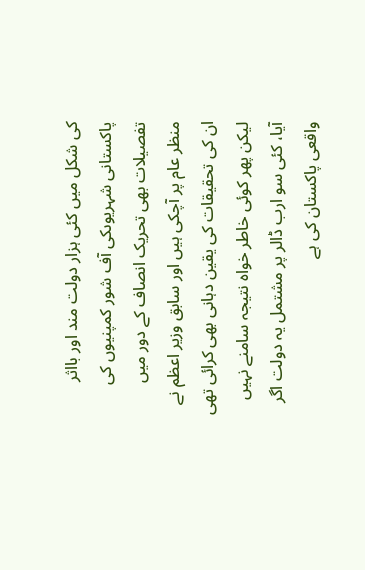کی شکل میں کئی ہزار دولت مند اور بااثر پاکستانی شہریوںکی آف شور کمپنیوں کی تفصیلات بھی تحریک انصاف کے دور میں منظر عام پر آچکی ہیں اور سابق وزیر اعظم نے ان کی تحقیقات کی یقین دہانی بھی کرائی تھی لیکن پھر کوئی خاطر خواہ نتیجہ سامنے نہیں آیا، کئی سو ارب ڈالر پر مشتمل یہ دولت اگر واقعی پاکستان کی ہے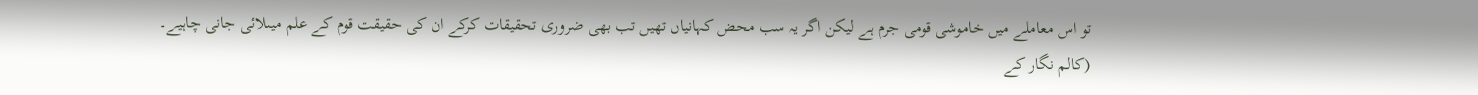تو اس معاملے میں خاموشی قومی جرم ہے لیکن اگر یہ سب محض کہانیاں تھیں تب بھی ضروری تحقیقات کرکے ان کی حقیقت قوم کے علم میںلائی جانی چاہیے۔
(کالم نگار کے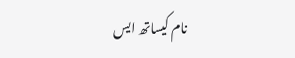نام کیساتھ ایس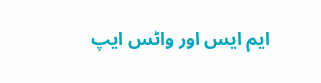ایم ایس اور واٹس ایپ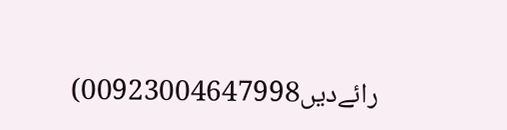رائےدیں00923004647998)